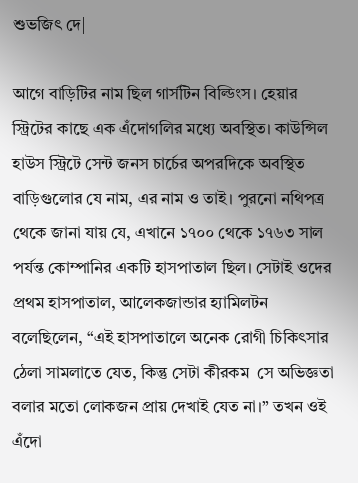শুভজিৎ দে|

আগে বাড়িটির নাম ছিল গার্সটিন বিল্ডিংস। হেয়ার স্ট্রিটের কাছে এক এঁদোগলির মধ্যে অবস্থিত। কাউন্সিল হাউস স্ট্রিটে সেন্ট জনস চার্চের অপরদিকে অবস্থিত বাড়িগুলোর যে নাম, এর নাম ও তাই। পুরনো নথিপত্র থেকে জানা যায় যে, এখানে ১৭০০ থেকে ১৭৬৩ সাল পর্যন্ত কোম্পানির একটি হাসপাতাল ছিল। সেটাই ওদের প্রথম হাসপাতাল, আলেকজান্ডার হ্যামিলটন বলেছিলেন, “এই হাসপাতালে অনেক রোগী চিকিৎসার ঠেলা সামলাতে যেত, কিন্তু সেটা কীরকম  সে অভিজ্ঞতা বলার মতো লোকজন প্রায় দেখাই যেত না।” তখন ওই এঁদো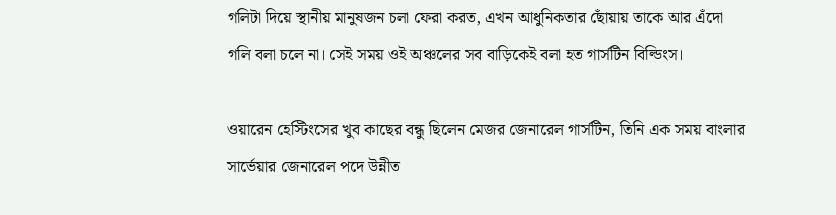গলিটা দিয়ে স্থানীয় মানুষজন চলা ফেরা করত, এখন আধুনিকতার ছোঁয়ায় তাকে আর এঁদো গলি বলা চলে না। সেই সময় ওই অঞ্চলের সব বাড়িকেই বলা হত গার্সটিন বিল্ডিংস।

ওয়ারেন হেস্টিংসের খুব কাছের বন্ধু ছিলেন মেজর জেনারেল গার্সটিন, তিনি এক সময় বাংলার সার্ভেয়ার জেনারেল পদে উন্নীত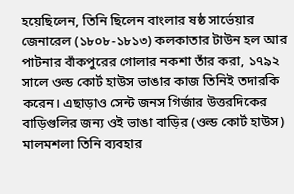হয়েছিলেন, তিনি ছিলেন বাংলার ষষ্ঠ সার্ভেয়ার জেনারেল (১৮০৮-১৮১৩) কলকাতার টাউন হল আর পাটনার বাঁকপুরের গোলার নকশা তাঁর করা, ১৭৯২ সালে ওল্ড কোর্ট হাউস ভাঙার কাজ তিনিই তদারকি করেন। এছাড়াও সেন্ট জনস গির্জার উত্তরদিকের বাড়িগুলির জন্য ওই ভাঙা বাড়ির (ওল্ড কোর্ট হাউস) মালমশলা তিনি ব্যবহার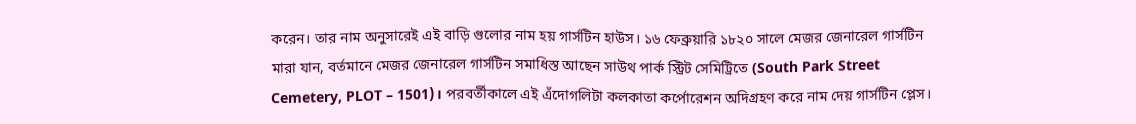করেন। তার নাম অনুসারেই এই বাড়ি গুলোর নাম হয় গার্সটিন হাউস। ১৬ ফেব্রুয়ারি ১৮২০ সালে মেজর জেনারেল গার্সটিন মারা যান, বর্তমানে মেজর জেনারেল গার্সটিন সমাধিস্ত আছেন সাউথ পার্ক স্ট্রিট সেমিট্রিতে (South Park Street Cemetery, PLOT – 1501)। পরবর্তীকালে এই এঁদোগলিটা কলকাতা কর্পোরেশন অদিগ্রহণ করে নাম দেয় গার্সটিন প্লেস।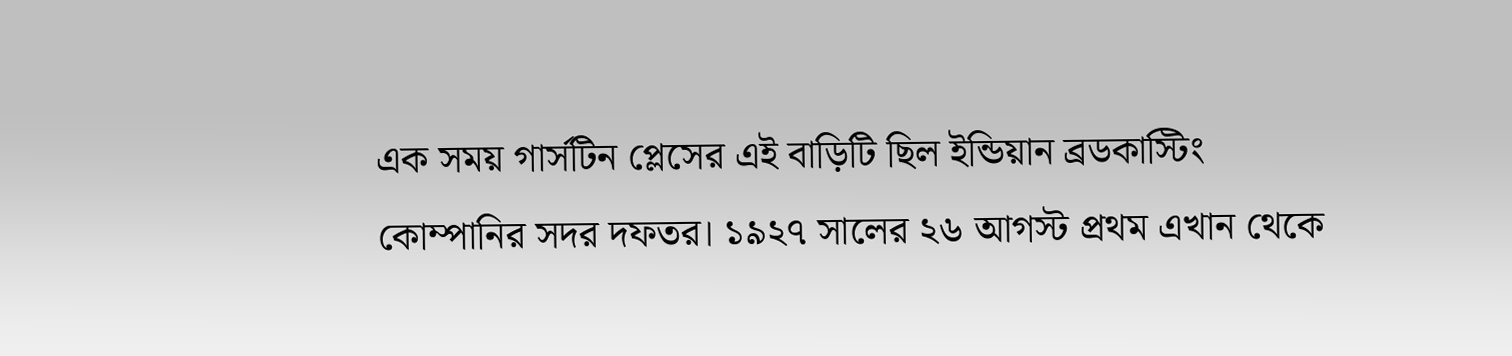এক সময় গার্সটিন প্লেসের এই বাড়িটি ছিল ইন্ডিয়ান ব্রডকাস্টিং কোম্পানির সদর দফতর। ১৯২৭ সালের ২৬ আগস্ট প্রথম এখান থেকে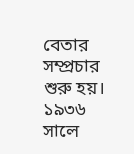বেতার সম্প্রচার শুরু হয়। ১৯৩৬ সালে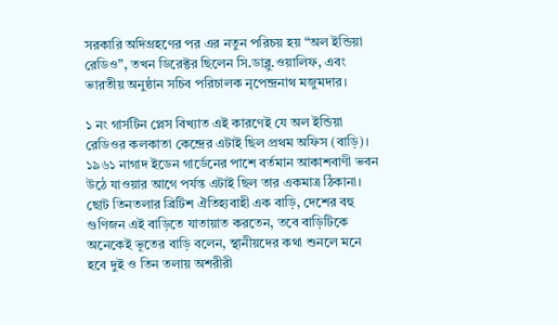সরকারি অদিগ্রহণের পর এর নতুন পরিচয় হয় “অল ইন্ডিয়া রেডিও”, তখন ডিরেক্টর ছিলেন সি.ডাব্লু.ওয়ালিফ, এবং ভারতীয় অনুষ্ঠান সচিব পরিচালক নৃপেন্দ্রনাথ মজুমদার।

১ নং গার্সটিন প্লেস বিখ্যাত এই কারণেই যে অল ইন্ডিয়া রেডিওর কলকাতা কেন্দ্রের এটাই ছিল প্রথম অফিস (বাড়ি)। ১৯৬১ নাগাদ ইডেন গার্ডেনের পাশে বর্তমান আকাশবাণী ভবন উঠে যাওয়ার আগে পর্যন্ত এটাই ছিল তার একমাত্র ঠিকানা। ছোট তিনতলার ব্রিটিশ ঐতিহ্যবাহী এক বাড়ি, দেশের বহু গুণিজন এই বাড়িতে যাতায়াত করতেন, তবে বাড়িটিকে অনেকেই ভূতের বাড়ি বলেন, স্থানীয়দের কথা শুনলে মনে হবে দুই ও তিন তলায় অশরীরী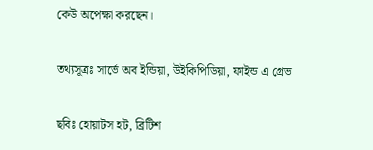কেউ অপেক্ষা করছেন।

তথ্যসূত্রঃ সার্ভে অব ইন্ডিয়া, উইকিপিডিয়া, ফাইন্ড এ গ্রেভ

ছবিঃ হোয়াটস হট, ব্রিটিশ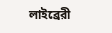লাইব্রেরী